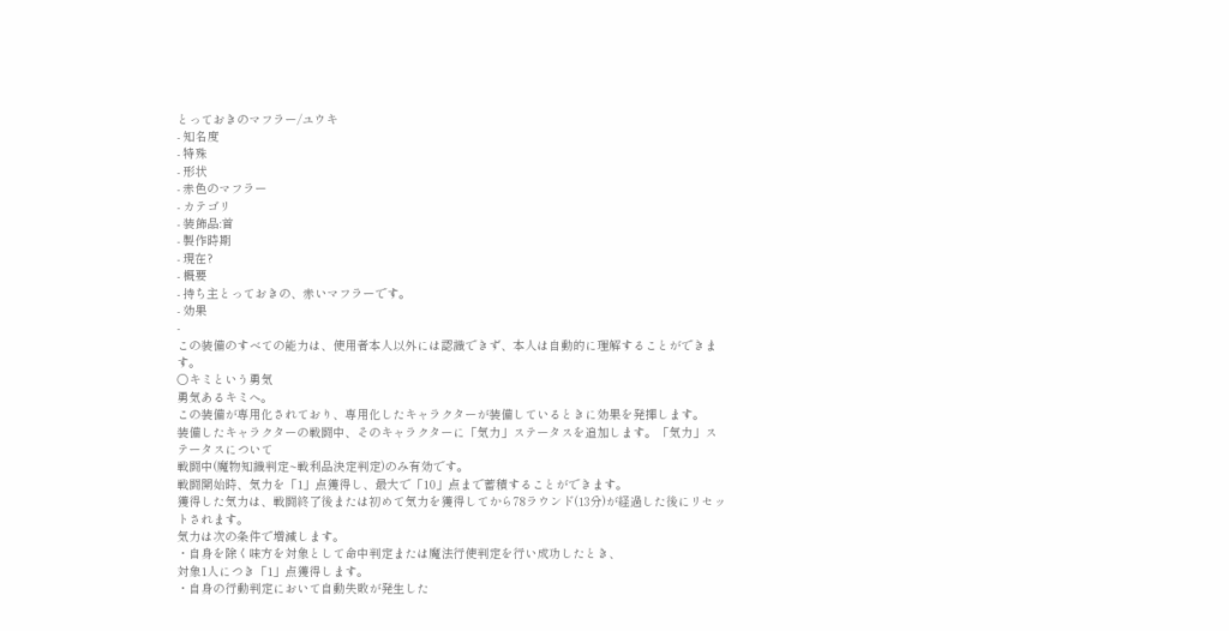とっておきのマフラー/ユウキ
- 知名度
- 特殊
- 形状
- 赤色のマフラー
- カテゴリ
- 装飾品:首
- 製作時期
- 現在?
- 概要
- 持ち主とっておきの、赤いマフラーです。
- 効果
-
この装備のすべての能力は、使用者本人以外には認識できず、本人は自動的に理解することができます。
〇キミという勇気
勇気あるキミへ。
この装備が専用化されており、専用化したキャラクターが装備しているときに効果を発揮します。
装備したキャラクターの戦闘中、そのキャラクターに「気力」ステータスを追加します。「気力」ステータスについて
戦闘中(魔物知識判定~戦利品決定判定)のみ有効です。
戦闘開始時、気力を「1」点獲得し、最大で「10」点まで蓄積することができます。
獲得した気力は、戦闘終了後または初めて気力を獲得してから78ラウンド(13分)が経過した後にリセットされます。
気力は次の条件で増減します。
・自身を除く味方を対象として命中判定または魔法行使判定を行い成功したとき、
対象1人につき「1」点獲得します。
・自身の行動判定において自動失敗が発生した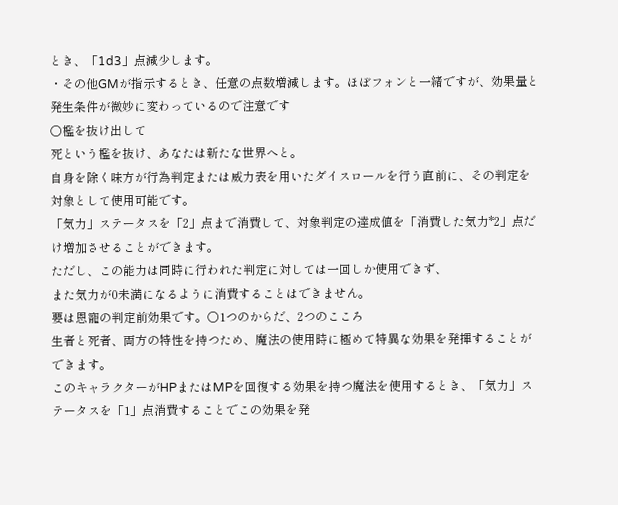とき、「1d3」点減少します。
・その他GMが指示するとき、任意の点数増減します。ほぼフォンと一緒ですが、効果量と発生条件が微妙に変わっているので注意です
〇檻を抜け出して
死という檻を抜け、あなたは新たな世界へと。
自身を除く味方が行為判定または威力表を用いたダイスロールを行う直前に、その判定を対象として使用可能です。
「気力」ステータスを「2」点まで消費して、対象判定の達成値を「消費した気力*2」点だけ増加させることができます。
ただし、この能力は同時に行われた判定に対しては一回しか使用できず、
また気力が0未満になるように消費することはできません。
要は恩寵の判定前効果です。〇1つのからだ、2つのこころ
生者と死者、両方の特性を持つため、魔法の使用時に極めて特異な効果を発揮することができます。
このキャラクターがHPまたはMPを回復する効果を持つ魔法を使用するとき、「気力」ステータスを「1」点消費することでこの効果を発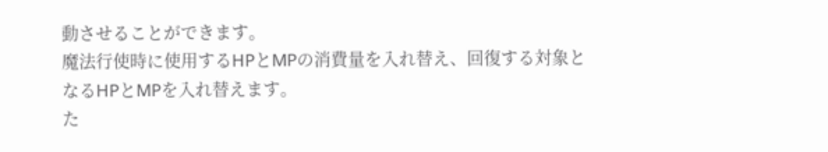動させることができます。
魔法行使時に使用するHPとMPの消費量を入れ替え、回復する対象となるHPとMPを入れ替えます。
た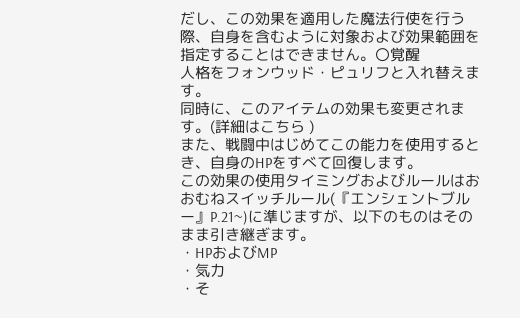だし、この効果を適用した魔法行使を行う際、自身を含むように対象および効果範囲を指定することはできません。〇覚醒
人格をフォンウッド・ピュリフと入れ替えます。
同時に、このアイテムの効果も変更されます。(詳細はこちら )
また、戦闘中はじめてこの能力を使用するとき、自身のHPをすべて回復します。
この効果の使用タイミングおよびルールはおおむねスイッチルール(『エンシェントブルー』P.21~)に準じますが、以下のものはそのまま引き継ぎます。
・HPおよびMP
・気力
・そ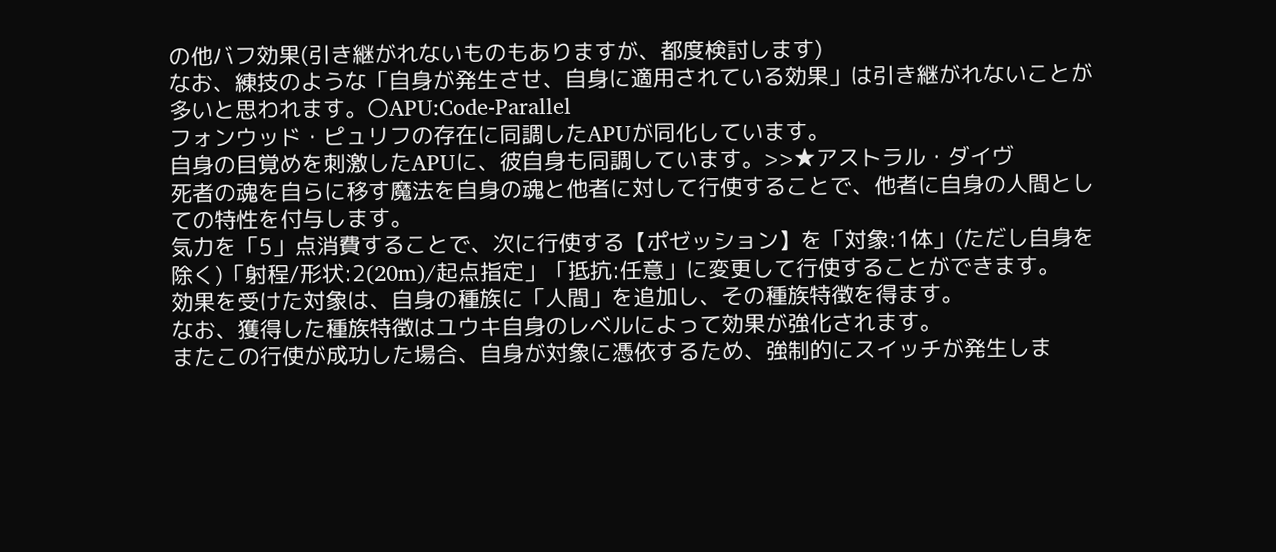の他バフ効果(引き継がれないものもありますが、都度検討します)
なお、練技のような「自身が発生させ、自身に適用されている効果」は引き継がれないことが多いと思われます。〇APU:Code-Parallel
フォンウッド・ピュリフの存在に同調したAPUが同化しています。
自身の目覚めを刺激したAPUに、彼自身も同調しています。>>★アストラル・ダイヴ
死者の魂を自らに移す魔法を自身の魂と他者に対して行使することで、他者に自身の人間としての特性を付与します。
気力を「5」点消費することで、次に行使する【ポゼッション】を「対象:1体」(ただし自身を除く)「射程/形状:2(20m)/起点指定」「抵抗:任意」に変更して行使することができます。
効果を受けた対象は、自身の種族に「人間」を追加し、その種族特徴を得ます。
なお、獲得した種族特徴はユウキ自身のレベルによって効果が強化されます。
またこの行使が成功した場合、自身が対象に憑依するため、強制的にスイッチが発生しま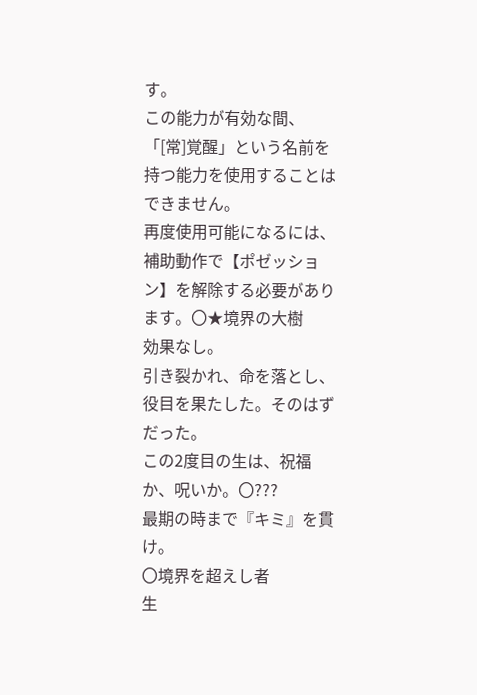す。
この能力が有効な間、「[常]覚醒」という名前を持つ能力を使用することはできません。
再度使用可能になるには、補助動作で【ポゼッション】を解除する必要があります。〇★境界の大樹
効果なし。
引き裂かれ、命を落とし、役目を果たした。そのはずだった。
この2度目の生は、祝福か、呪いか。〇???
最期の時まで『キミ』を貫け。
〇境界を超えし者
生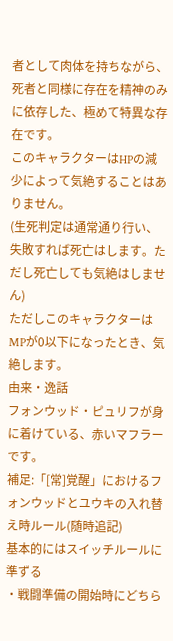者として肉体を持ちながら、死者と同様に存在を精神のみに依存した、極めて特異な存在です。
このキャラクターはHPの減少によって気絶することはありません。
(生死判定は通常通り行い、失敗すれば死亡はします。ただし死亡しても気絶はしません)
ただしこのキャラクターはMPが0以下になったとき、気絶します。
由来・逸話
フォンウッド・ピュリフが身に着けている、赤いマフラーです。
補足:「[常]覚醒」におけるフォンウッドとユウキの入れ替え時ルール(随時追記)
基本的にはスイッチルールに準ずる
・戦闘準備の開始時にどちら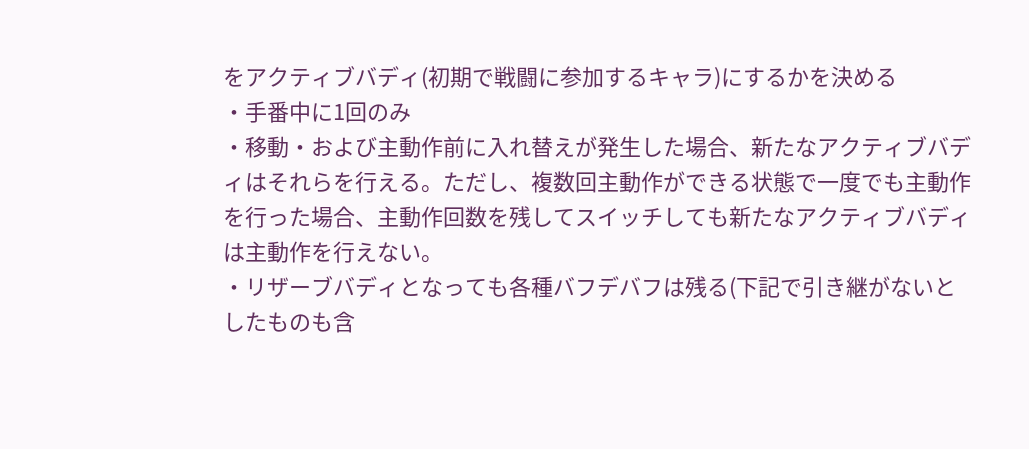をアクティブバディ(初期で戦闘に参加するキャラ)にするかを決める
・手番中に1回のみ
・移動・および主動作前に入れ替えが発生した場合、新たなアクティブバディはそれらを行える。ただし、複数回主動作ができる状態で一度でも主動作を行った場合、主動作回数を残してスイッチしても新たなアクティブバディは主動作を行えない。
・リザーブバディとなっても各種バフデバフは残る(下記で引き継がないとしたものも含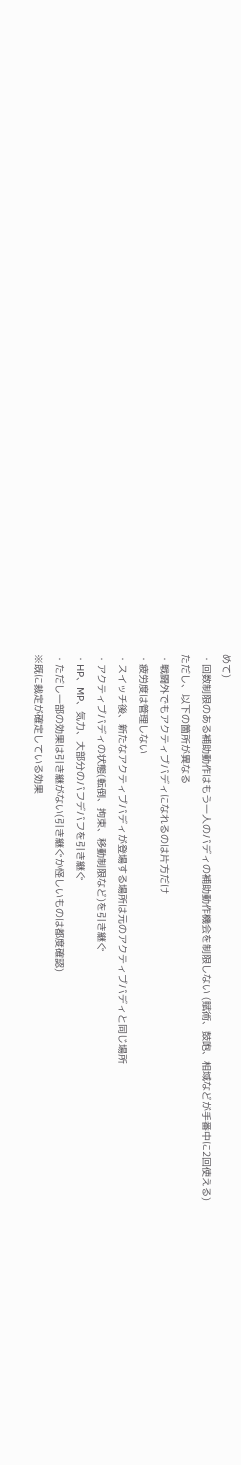めて)
・回数制限のある補助動作はもう一人のバディの補助動作機会を制限しない (賦術、鼓咆、相域などが手番中に2回使える)
ただし、以下の箇所が異なる
・戦闘外でもアクティブバディになれるのは片方だけ
・疲労度は管理しない
・スイッチ後、新たなアクティブバディが登場する場所は元のアクティブバディと同じ場所
・アクティブバディの状態(転倒、拘束、移動制限など)を引き継ぐ
・HP、MP、気力、大部分のバフデバフを引き継ぐ
・ただし一部の効果は引き継がない(引き継ぐか怪しいものは都度確認)
※既に裁定が確定している効果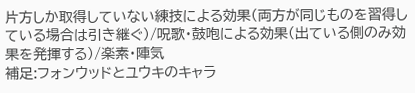片方しか取得していない練技による効果(両方が同じものを習得している場合は引き継ぐ)/呪歌・鼓咆による効果(出ている側のみ効果を発揮する)/楽素・陣気
補足:フォンウッドとユウキのキャラ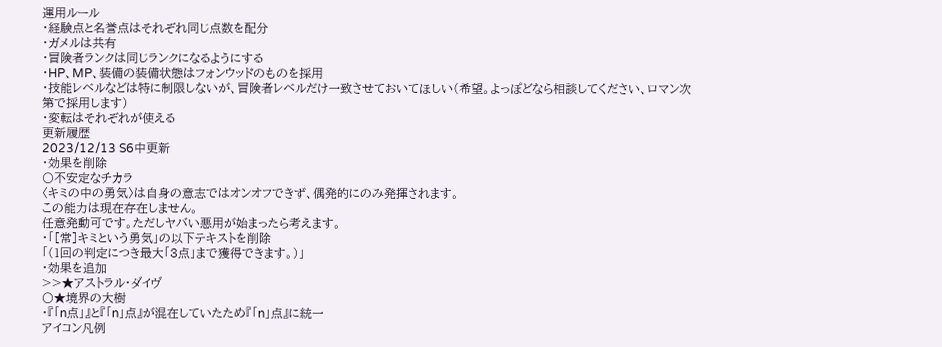運用ルール
・経験点と名誉点はそれぞれ同じ点数を配分
・ガメルは共有
・冒険者ランクは同じランクになるようにする
・HP、MP、装備の装備状態はフォンウッドのものを採用
・技能レベルなどは特に制限しないが、冒険者レベルだけ一致させておいてほしい(希望。よっぽどなら相談してください、ロマン次第で採用します)
・変転はそれぞれが使える
更新履歴
2023/12/13 S6中更新
・効果を削除
〇不安定なチカラ
〈キミの中の勇気〉は自身の意志ではオンオフできず、偶発的にのみ発揮されます。
この能力は現在存在しません。
任意発動可です。ただしヤバい悪用が始まったら考えます。
・「[常]キミという勇気」の以下テキストを削除
「(1回の判定につき最大「3点」まで獲得できます。)」
・効果を追加
>>★アストラル・ダイヴ
〇★境界の大樹
・『「n点」』と『「n」点』が混在していたため『「n」点』に統一
アイコン凡例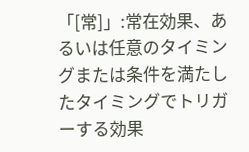「[常]」:常在効果、あるいは任意のタイミングまたは条件を満たしたタイミングでトリガーする効果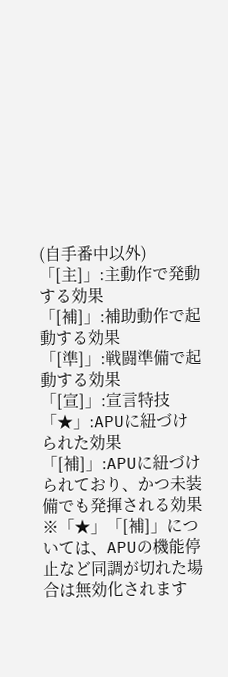(自手番中以外)
「[主]」:主動作で発動する効果
「[補]」:補助動作で起動する効果
「[準]」:戦闘準備で起動する効果
「[宣]」:宣言特技
「★」:APUに紐づけられた効果
「[補]」:APUに紐づけられており、かつ未装備でも発揮される効果
※「★」「[補]」については、APUの機能停止など同調が切れた場合は無効化されます